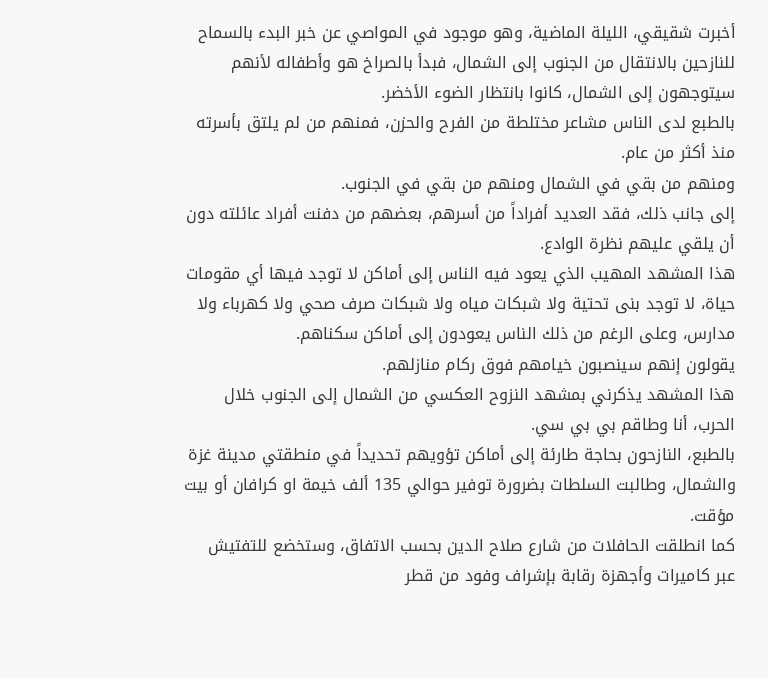أخبرت شقيقي، الليلة الماضية، وهو موجود في المواصي عن خبر البدء بالسماح للنازحين بالانتقال من الجنوب إلى الشمال، فبدأ بالصراخ هو وأطفاله لأنهم سيتوجهون إلى الشمال، كانوا بانتظار الضوء الأخضر.
بالطبع لدى الناس مشاعر مختلطة من الفرح والحزن، فمنهم من لم يلتق بأسرته منذ أكثر من عام.
ومنهم من بقي في الشمال ومنهم من بقي في الجنوب.
إلى جانب ذلك، فقد العديد أفراداً من أسرهم، بعضهم من دفنت أفراد عائلته دون أن يلقي عليهم نظرة الوادع.
هذا المشهد المهيب الذي يعود فيه الناس إلى أماكن لا توجد فيها أي مقومات حياة، لا توجد بنى تحتية ولا شبكات مياه ولا شبكات صرف صحي ولا كهرباء ولا مدارس، وعلى الرغم من ذلك الناس يعودون إلى أماكن سكناهم.
يقولون إنهم سينصبون خيامهم فوق ركام منازلهم.
هذا المشهد يذكرني بمشهد النزوح العكسي من الشمال إلى الجنوب خلال الحرب، أنا وطاقم بي بي سي.
بالطبع، النازحون بحاجة طارئة إلى أماكن تؤويهم تحديداً في منطقتي مدينة غزة والشمال، وطالبت السلطات بضرورة توفير حوالي 135 ألف خيمة او كرافان أو بيت مؤقت.
كما انطلقت الحافلات من شارع صلاح الدين بحسب الاتفاق، وستخضع للتفتيش عبر كاميرات وأجهزة رقابة بإشراف وفود من قطر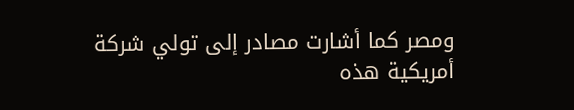ومصر كما أشارت مصادر إلى تولي شركة أمريكية هذه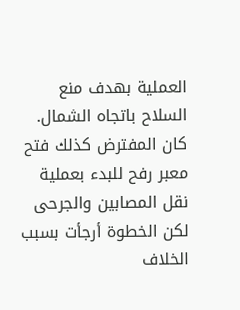العملية بهدف منع السلاح باتجاه الشمال.
كان المفترض كذلك فتح معبر رفح للبدء بعملية نقل المصابين والجرحى لكن الخطوة أرجأت بسبب الخلاف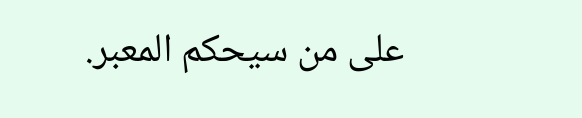على من سيحكم المعبر.